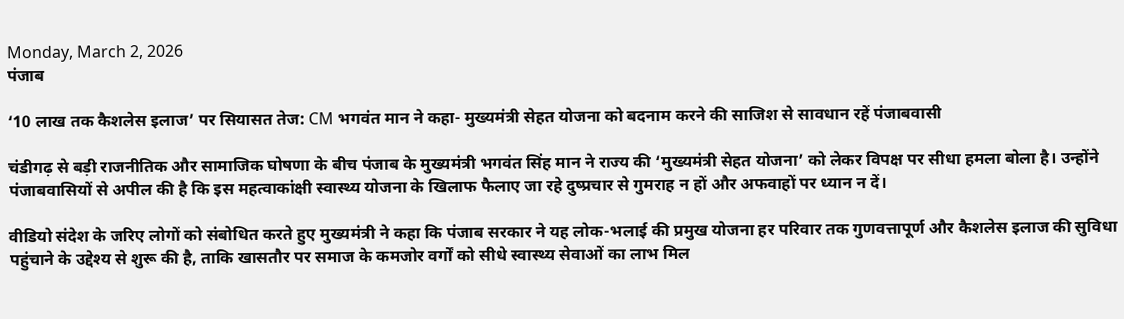Monday, March 2, 2026
पंजाब

‘10 लाख तक कैशलेस इलाज’ पर सियासत तेज: CM भगवंत मान ने कहा- मुख्यमंत्री सेहत योजना को बदनाम करने की साजिश से सावधान रहें पंजाबवासी

चंडीगढ़ से बड़ी राजनीतिक और सामाजिक घोषणा के बीच पंजाब के मुख्यमंत्री भगवंत सिंह मान ने राज्य की ‘मुख्यमंत्री सेहत योजना’ को लेकर विपक्ष पर सीधा हमला बोला है। उन्होंने पंजाबवासियों से अपील की है कि इस महत्वाकांक्षी स्वास्थ्य योजना के खिलाफ फैलाए जा रहे दुष्प्रचार से गुमराह न हों और अफवाहों पर ध्यान न दें।

वीडियो संदेश के जरिए लोगों को संबोधित करते हुए मुख्यमंत्री ने कहा कि पंजाब सरकार ने यह लोक-भलाई की प्रमुख योजना हर परिवार तक गुणवत्तापूर्ण और कैशलेस इलाज की सुविधा पहुंचाने के उद्देश्य से शुरू की है, ताकि खासतौर पर समाज के कमजोर वर्गों को सीधे स्वास्थ्य सेवाओं का लाभ मिल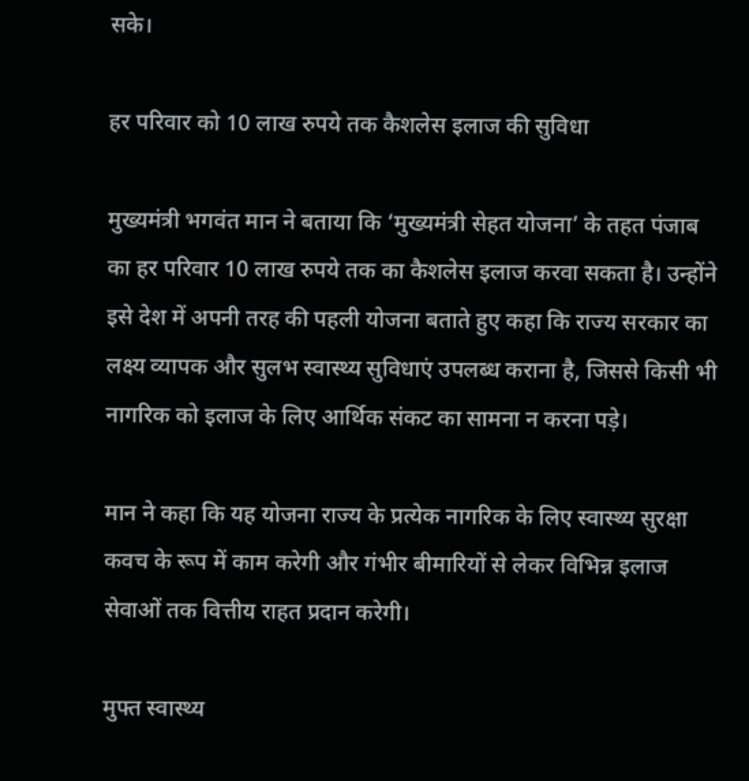सके।

हर परिवार को 10 लाख रुपये तक कैशलेस इलाज की सुविधा

मुख्यमंत्री भगवंत मान ने बताया कि ‘मुख्यमंत्री सेहत योजना’ के तहत पंजाब का हर परिवार 10 लाख रुपये तक का कैशलेस इलाज करवा सकता है। उन्होंने इसे देश में अपनी तरह की पहली योजना बताते हुए कहा कि राज्य सरकार का लक्ष्य व्यापक और सुलभ स्वास्थ्य सुविधाएं उपलब्ध कराना है, जिससे किसी भी नागरिक को इलाज के लिए आर्थिक संकट का सामना न करना पड़े।

मान ने कहा कि यह योजना राज्य के प्रत्येक नागरिक के लिए स्वास्थ्य सुरक्षा कवच के रूप में काम करेगी और गंभीर बीमारियों से लेकर विभिन्न इलाज सेवाओं तक वित्तीय राहत प्रदान करेगी।

मुफ्त स्वास्थ्य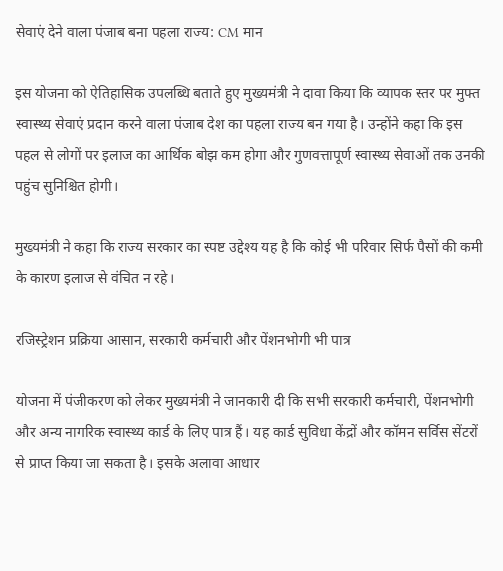सेवाएं देने वाला पंजाब बना पहला राज्य: CM मान

इस योजना को ऐतिहासिक उपलब्धि बताते हुए मुख्यमंत्री ने दावा किया कि व्यापक स्तर पर मुफ्त स्वास्थ्य सेवाएं प्रदान करने वाला पंजाब देश का पहला राज्य बन गया है। उन्होंने कहा कि इस पहल से लोगों पर इलाज का आर्थिक बोझ कम होगा और गुणवत्तापूर्ण स्वास्थ्य सेवाओं तक उनकी पहुंच सुनिश्चित होगी।

मुख्यमंत्री ने कहा कि राज्य सरकार का स्पष्ट उद्देश्य यह है कि कोई भी परिवार सिर्फ पैसों की कमी के कारण इलाज से वंचित न रहे।

रजिस्ट्रेशन प्रक्रिया आसान, सरकारी कर्मचारी और पेंशनभोगी भी पात्र

योजना में पंजीकरण को लेकर मुख्यमंत्री ने जानकारी दी कि सभी सरकारी कर्मचारी, पेंशनभोगी और अन्य नागरिक स्वास्थ्य कार्ड के लिए पात्र हैं। यह कार्ड सुविधा केंद्रों और कॉमन सर्विस सेंटरों से प्राप्त किया जा सकता है। इसके अलावा आधार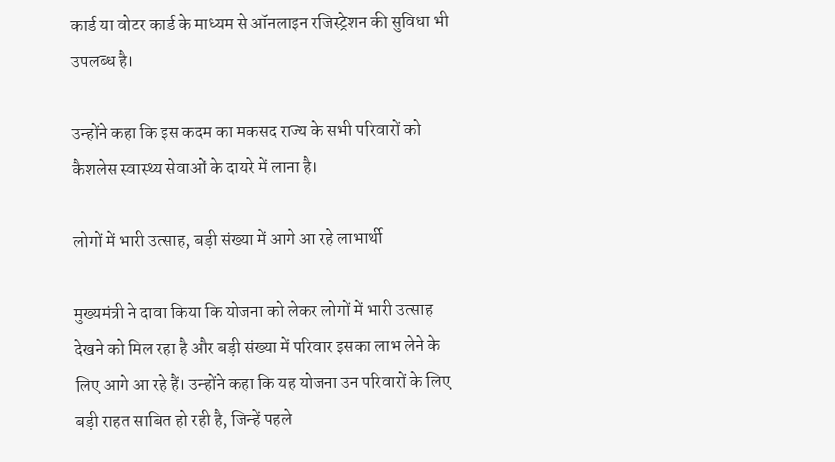कार्ड या वोटर कार्ड के माध्यम से ऑनलाइन रजिस्ट्रेशन की सुविधा भी उपलब्ध है।

उन्होंने कहा कि इस कदम का मकसद राज्य के सभी परिवारों को कैशलेस स्वास्थ्य सेवाओं के दायरे में लाना है।

लोगों में भारी उत्साह, बड़ी संख्या में आगे आ रहे लाभार्थी

मुख्यमंत्री ने दावा किया कि योजना को लेकर लोगों में भारी उत्साह देखने को मिल रहा है और बड़ी संख्या में परिवार इसका लाभ लेने के लिए आगे आ रहे हैं। उन्होंने कहा कि यह योजना उन परिवारों के लिए बड़ी राहत साबित हो रही है, जिन्हें पहले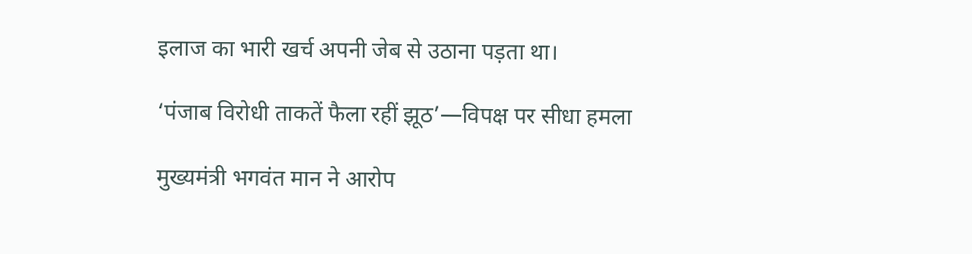इलाज का भारी खर्च अपनी जेब से उठाना पड़ता था।

‘पंजाब विरोधी ताकतें फैला रहीं झूठ’—विपक्ष पर सीधा हमला

मुख्यमंत्री भगवंत मान ने आरोप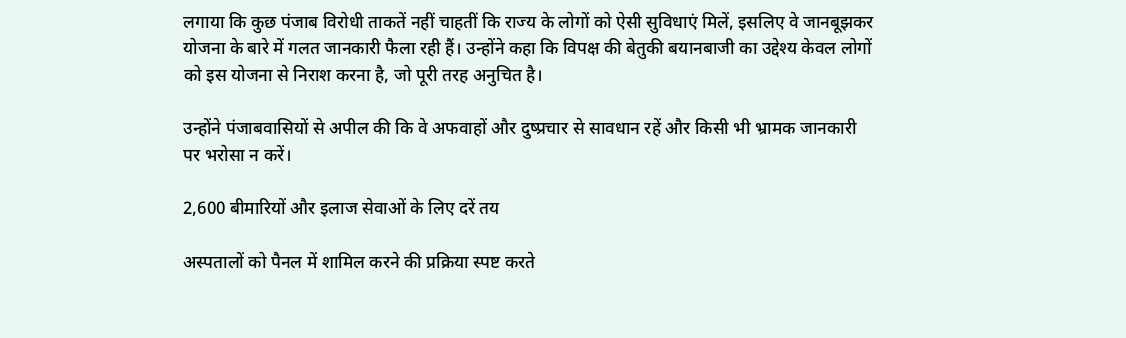लगाया कि कुछ पंजाब विरोधी ताकतें नहीं चाहतीं कि राज्य के लोगों को ऐसी सुविधाएं मिलें, इसलिए वे जानबूझकर योजना के बारे में गलत जानकारी फैला रही हैं। उन्होंने कहा कि विपक्ष की बेतुकी बयानबाजी का उद्देश्य केवल लोगों को इस योजना से निराश करना है, जो पूरी तरह अनुचित है।

उन्होंने पंजाबवासियों से अपील की कि वे अफवाहों और दुष्प्रचार से सावधान रहें और किसी भी भ्रामक जानकारी पर भरोसा न करें।

2,600 बीमारियों और इलाज सेवाओं के लिए दरें तय

अस्पतालों को पैनल में शामिल करने की प्रक्रिया स्पष्ट करते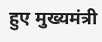हुए मुख्यमंत्री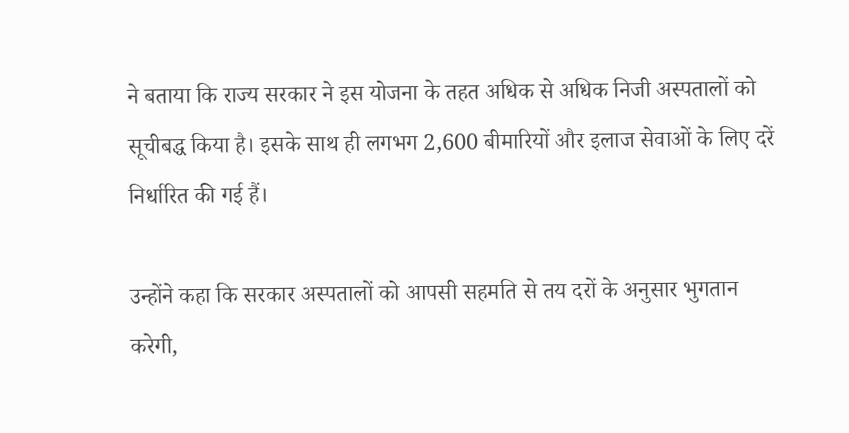ने बताया कि राज्य सरकार ने इस योजना के तहत अधिक से अधिक निजी अस्पतालों को सूचीबद्ध किया है। इसके साथ ही लगभग 2,600 बीमारियों और इलाज सेवाओं के लिए दरें निर्धारित की गई हैं।

उन्होंने कहा कि सरकार अस्पतालों को आपसी सहमति से तय दरों के अनुसार भुगतान करेगी,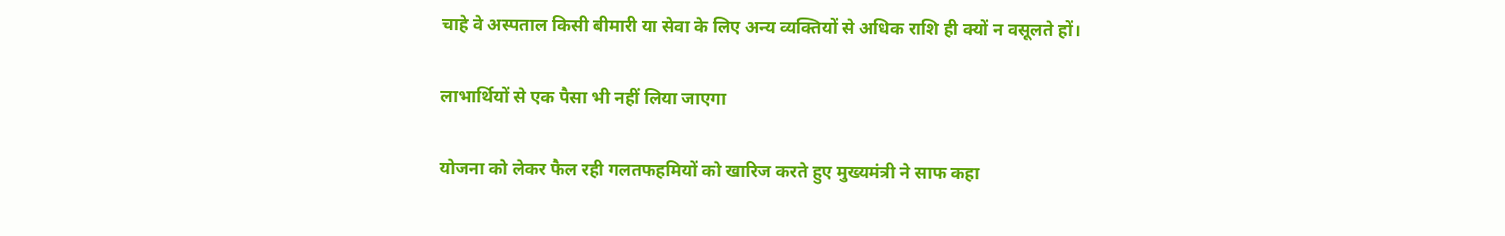चाहे वे अस्पताल किसी बीमारी या सेवा के लिए अन्य व्यक्तियों से अधिक राशि ही क्यों न वसूलते हों।

लाभार्थियों से एक पैसा भी नहीं लिया जाएगा

योजना को लेकर फैल रही गलतफहमियों को खारिज करते हुए मुख्यमंत्री ने साफ कहा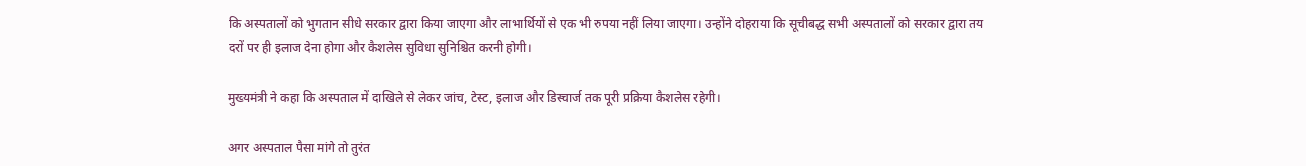कि अस्पतालों को भुगतान सीधे सरकार द्वारा किया जाएगा और लाभार्थियों से एक भी रुपया नहीं लिया जाएगा। उन्होंने दोहराया कि सूचीबद्ध सभी अस्पतालों को सरकार द्वारा तय दरों पर ही इलाज देना होगा और कैशलेस सुविधा सुनिश्चित करनी होगी।

मुख्यमंत्री ने कहा कि अस्पताल में दाखिले से लेकर जांच, टेस्ट, इलाज और डिस्चार्ज तक पूरी प्रक्रिया कैशलेस रहेगी।

अगर अस्पताल पैसा मांगे तो तुरंत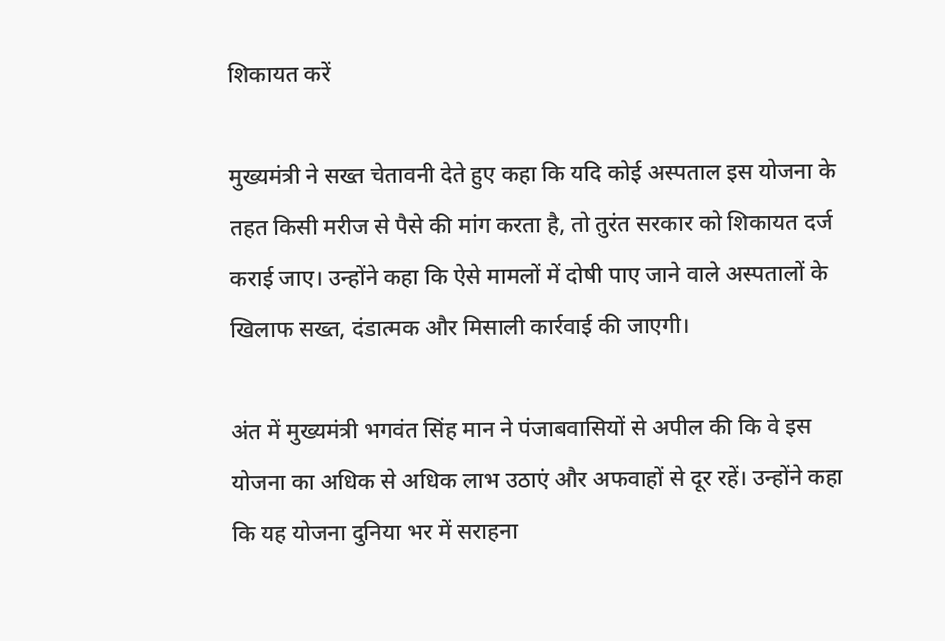शिकायत करें

मुख्यमंत्री ने सख्त चेतावनी देते हुए कहा कि यदि कोई अस्पताल इस योजना के तहत किसी मरीज से पैसे की मांग करता है, तो तुरंत सरकार को शिकायत दर्ज कराई जाए। उन्होंने कहा कि ऐसे मामलों में दोषी पाए जाने वाले अस्पतालों के खिलाफ सख्त, दंडात्मक और मिसाली कार्रवाई की जाएगी।

अंत में मुख्यमंत्री भगवंत सिंह मान ने पंजाबवासियों से अपील की कि वे इस योजना का अधिक से अधिक लाभ उठाएं और अफवाहों से दूर रहें। उन्होंने कहा कि यह योजना दुनिया भर में सराहना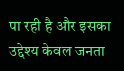पा रही है और इसका उद्देश्य केवल जनता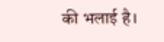की भलाई है।